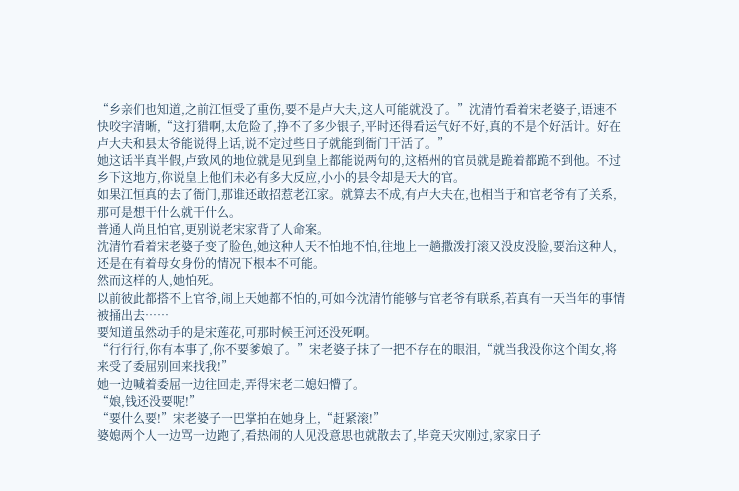“乡亲们也知道,之前江恒受了重伤,要不是卢大夫,这人可能就没了。”沈清竹看着宋老婆子,语速不快咬字清晰,“这打猎啊,太危险了,挣不了多少银子,平时还得看运气好不好,真的不是个好活计。好在卢大夫和县太爷能说得上话,说不定过些日子就能到衙门干活了。”
她这话半真半假,卢致风的地位就是见到皇上都能说两句的,这梧州的官员就是跪着都跪不到他。不过乡下这地方,你说皇上他们未必有多大反应,小小的县令却是天大的官。
如果江恒真的去了衙门,那谁还敢招惹老江家。就算去不成,有卢大夫在,也相当于和官老爷有了关系,那可是想干什么就干什么。
普通人尚且怕官,更别说老宋家背了人命案。
沈清竹看着宋老婆子变了脸色,她这种人天不怕地不怕,往地上一趟撒泼打滚又没皮没脸,要治这种人,还是在有着母女身份的情况下根本不可能。
然而这样的人,她怕死。
以前彼此都搭不上官爷,闹上天她都不怕的,可如今沈清竹能够与官老爷有联系,若真有一天当年的事情被捅出去……
要知道虽然动手的是宋莲花,可那时候王河还没死啊。
“行行行,你有本事了,你不要爹娘了。”宋老婆子抹了一把不存在的眼泪,“就当我没你这个闺女,将来受了委屈别回来找我!”
她一边喊着委屈一边往回走,弄得宋老二媳妇懵了。
“娘,钱还没要呢!”
“要什么要!”宋老婆子一巴掌拍在她身上,“赶紧滚!”
婆媳两个人一边骂一边跑了,看热闹的人见没意思也就散去了,毕竟天灾刚过,家家日子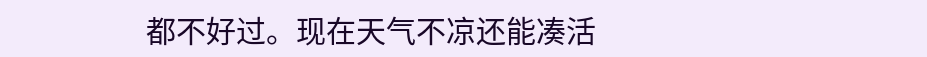都不好过。现在天气不凉还能凑活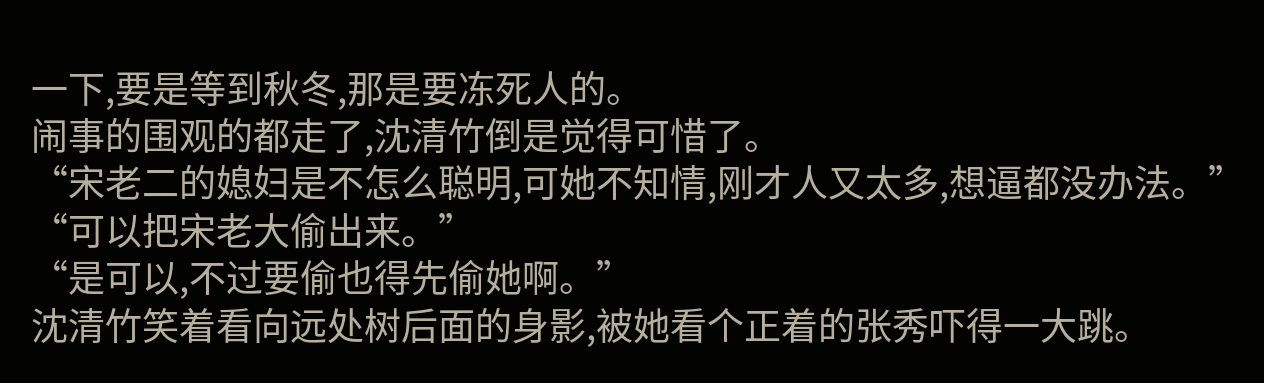一下,要是等到秋冬,那是要冻死人的。
闹事的围观的都走了,沈清竹倒是觉得可惜了。
“宋老二的媳妇是不怎么聪明,可她不知情,刚才人又太多,想逼都没办法。”
“可以把宋老大偷出来。”
“是可以,不过要偷也得先偷她啊。”
沈清竹笑着看向远处树后面的身影,被她看个正着的张秀吓得一大跳。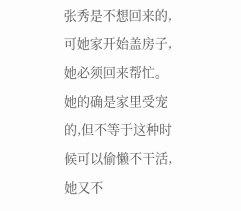张秀是不想回来的,可她家开始盖房子,她必须回来帮忙。
她的确是家里受宠的,但不等于这种时候可以偷懒不干活,她又不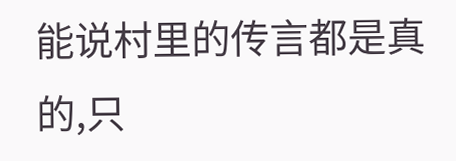能说村里的传言都是真的,只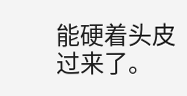能硬着头皮过来了。